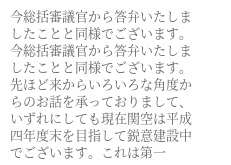今総括審議官から答弁いたしましたことと同様でございます。
今総括審議官から答弁いたしましたことと同様でございます。
先ほど来からいろいろな角度からのお話を承っておりまして、いずれにしても現在関空は平成四年度末を目指して鋭意建設中でございます。これは第一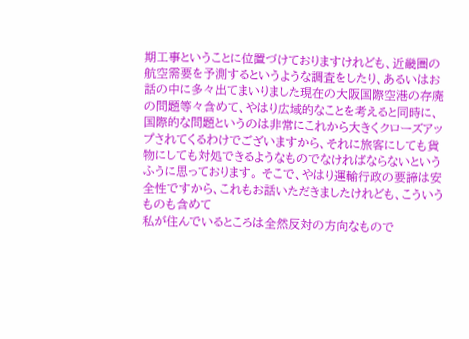期工事ということに位置づけておりますけれども、近畿圏の航空需要を予測するというような調査をしたり、あるいはお話の中に多々出てまいりました現在の大阪国際空港の存廃の問題等々含めて、やはり広域的なことを考えると同時に、国際的な問題というのは非常にこれから大きくクローズアップされてくるわけでございますから、それに旅客にしても貨物にしても対処できるようなものでなければならないというふうに思っております。 そこで、やはり運輸行政の要諦は安全性ですから、これもお話いただきましたけれども、こういうものも含めて
私が住んでいるところは全然反対の方向なもので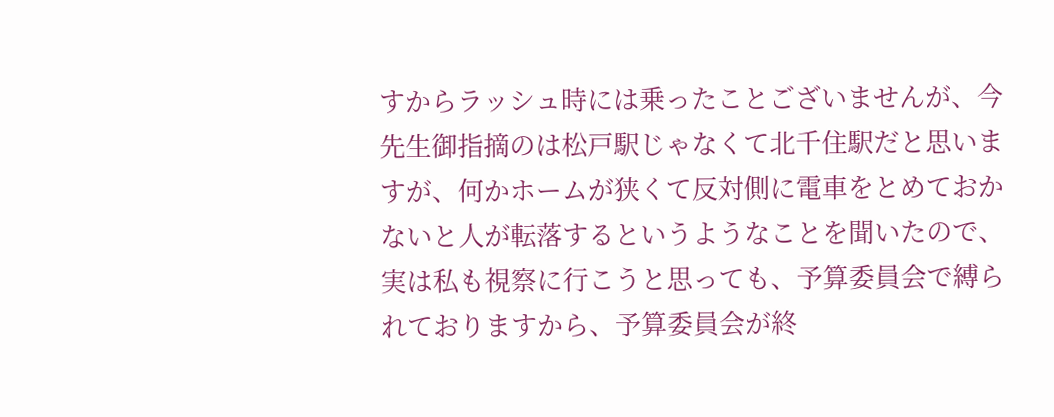すからラッシュ時には乗ったことございませんが、今先生御指摘のは松戸駅じゃなくて北千住駅だと思いますが、何かホームが狭くて反対側に電車をとめておかないと人が転落するというようなことを聞いたので、実は私も視察に行こうと思っても、予算委員会で縛られておりますから、予算委員会が終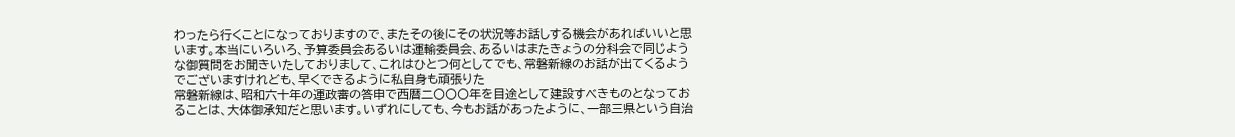わったら行くことになっておりますので、またその後にその状況等お話しする機会があればいいと思います。本当にいろいろ、予算委員会あるいは運輸委員会、あるいはまたきょうの分科会で同じような御質問をお聞きいたしておりまして、これはひとつ何としてでも、常磐新線のお話が出てくるようでございますけれども、早くできるように私自身も頑張りた
常磐新線は、昭和六十年の運政審の答申で西暦二〇〇〇年を目途として建設すべきものとなっておることは、大体御承知だと思います。いずれにしても、今もお話があったように、一部三県という自治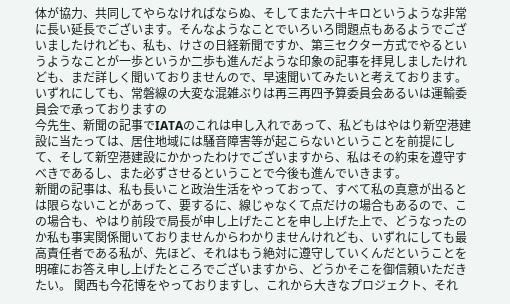体が協力、共同してやらなければならぬ、そしてまた六十キロというような非常に長い延長でございます。そんなようなことでいろいろ問題点もあるようでございましたけれども、私も、けさの日経新聞ですか、第三セクター方式でやるというようなことが一歩というか二歩も進んだような印象の記事を拝見しましたけれども、まだ詳しく聞いておりませんので、早速聞いてみたいと考えております。 いずれにしても、常磐線の大変な混雑ぶりは再三再四予算委員会あるいは運輸委員会で承っておりますの
今先生、新聞の記事でIATAのこれは申し入れであって、私どもはやはり新空港建設に当たっては、居住地域には騒音障害等が起こらないということを前提にして、そして新空港建設にかかったわけでございますから、私はその約束を遵守すべきであるし、また必ずさせるということで今後も進んでいきます。
新聞の記事は、私も長いこと政治生活をやっておって、すべて私の真意が出るとは限らないことがあって、要するに、線じゃなくて点だけの場合もあるので、この場合も、やはり前段で局長が申し上げたことを申し上げた上で、どうなったのか私も事実関係聞いておりませんからわかりませんけれども、いずれにしても最高責任者である私が、先ほど、それはもう絶対に遵守していくんだということを明確にお答え申し上げたところでございますから、どうかそこを御信頼いただきたい。 関西も今花博をやっておりますし、これから大きなプロジェクト、それ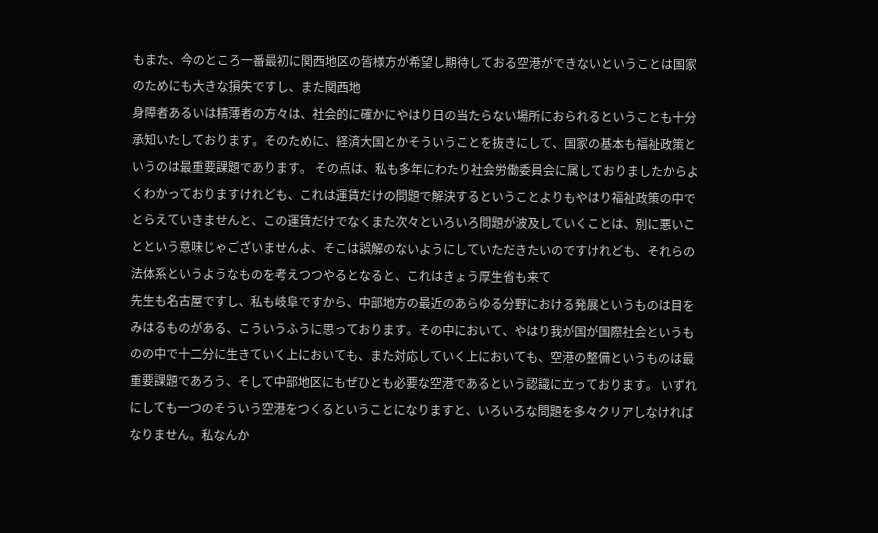もまた、今のところ一番最初に関西地区の皆様方が希望し期待しておる空港ができないということは国家のためにも大きな損失ですし、また関西地
身障者あるいは精薄者の方々は、社会的に確かにやはり日の当たらない場所におられるということも十分承知いたしております。そのために、経済大国とかそういうことを抜きにして、国家の基本も福祉政策というのは最重要課題であります。 その点は、私も多年にわたり社会労働委員会に属しておりましたからよくわかっておりますけれども、これは運賃だけの問題で解決するということよりもやはり福祉政策の中でとらえていきませんと、この運賃だけでなくまた次々といろいろ問題が波及していくことは、別に悪いことという意味じゃございませんよ、そこは誤解のないようにしていただきたいのですけれども、それらの法体系というようなものを考えつつやるとなると、これはきょう厚生省も来て
先生も名古屋ですし、私も岐阜ですから、中部地方の最近のあらゆる分野における発展というものは目をみはるものがある、こういうふうに思っております。その中において、やはり我が国が国際社会というものの中で十二分に生きていく上においても、また対応していく上においても、空港の整備というものは最重要課題であろう、そして中部地区にもぜひとも必要な空港であるという認識に立っております。 いずれにしても一つのそういう空港をつくるということになりますと、いろいろな問題を多々クリアしなければなりません。私なんか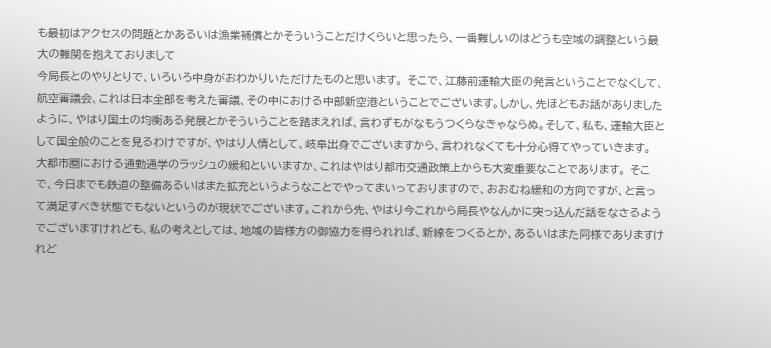も最初はアクセスの問題とかあるいは漁業補償とかそういうことだけくらいと思ったら、一番難しいのはどうも空域の調整という最大の難関を抱えておりまして
今局長とのやりとりで、いろいろ中身がおわかりいただけたものと思います。 そこで、江藤前運輸大臣の発言ということでなくして、航空審議会、これは日本全部を考えた審議、その中における中部新空港ということでございます。しかし、先ほどもお話がありましたように、やはり国土の均衡ある発展とかそういうことを踏まえれば、言わずもがなもうつくらなきゃならぬ。そして、私も、運輸大臣として国全般のことを見るわけですが、やはり人情として、岐阜出身でございますから、言われなくても十分心得てやっていきます。
大都市圏における通勤通学のラッシュの緩和といいますか、これはやはり都市交通政策上からも大変重要なことであります。 そこで、今日までも鉄道の整備あるいはまた拡充というようなことでやってまいっておりますので、おおむね緩和の方向ですが、と言って満足すべき状態でもないというのが現状でございます。これから先、やはり今これから局長やなんかに突っ込んだ話をなさるようでございますけれども、私の考えとしては、地域の皆様方の御協力を得られれば、新線をつくるとか、あるいはまた同様でありますけれど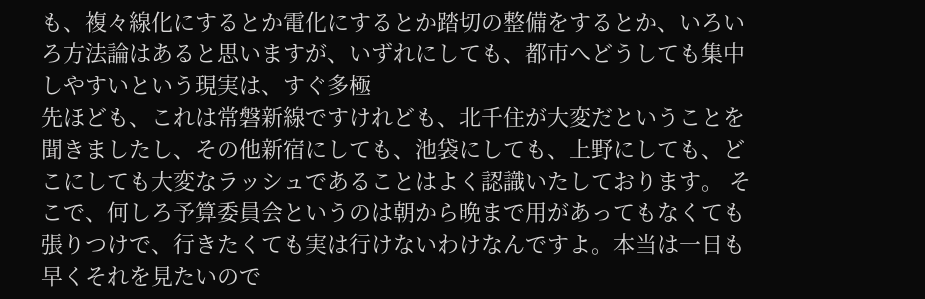も、複々線化にするとか電化にするとか踏切の整備をするとか、いろいろ方法論はあると思いますが、いずれにしても、都市へどうしても集中しやすいという現実は、すぐ多極
先ほども、これは常磐新線ですけれども、北千住が大変だということを聞きましたし、その他新宿にしても、池袋にしても、上野にしても、どこにしても大変なラッシュであることはよく認識いたしております。 そこで、何しろ予算委員会というのは朝から晩まで用があってもなくても張りつけで、行きたくても実は行けないわけなんですよ。本当は一日も早くそれを見たいので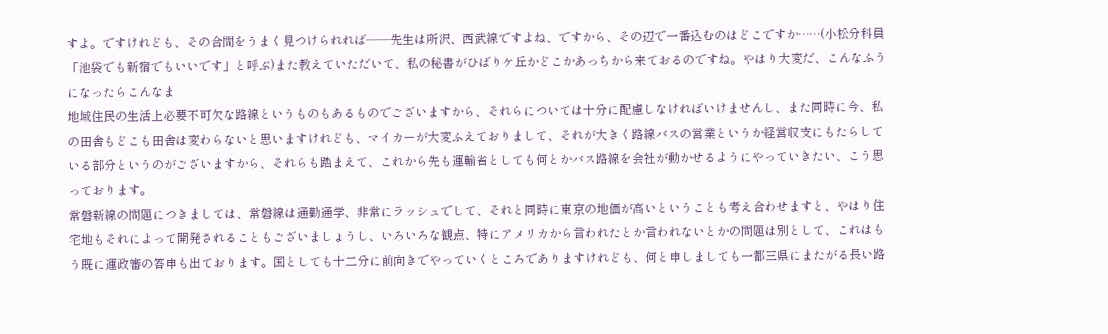すよ。ですけれども、その合間をうまく見つけられれば――先生は所沢、西武線ですよね、ですから、その辺で一番込むのはどこですか……(小松分科員「池袋でも新宿でもいいです」と呼ぶ)また教えていただいて、私の秘書がひばりケ丘かどこかあっちから来ておるのですね。やはり大変だ、こんなふうになったらこんなま
地域住民の生活上必要不可欠な路線というものもあるものでございますから、それらについては十分に配慮しなければいけませんし、また同時に今、私の田舎もどこも田舎は変わらないと思いますけれども、マイカーが大変ふえておりまして、それが大きく路線バスの営業というか経営収支にもたらしている部分というのがございますから、それらも踏まえて、これから先も運輸省としても何とかバス路線を会社が動かせるようにやっていきたい、こう思っております。
常磐新線の問題につきましては、常磐線は通勤通学、非常にラッシュでして、それと同時に東京の地価が高いということも考え合わせますと、やはり住宅地もそれによって開発されることもございましょうし、いろいろな観点、特にアメリカから言われたとか言われないとかの問題は別として、これはもう既に運政審の答申も出ております。国としても十二分に前向きでやっていくところでありますけれども、何と申しましても一都三県にまたがる長い路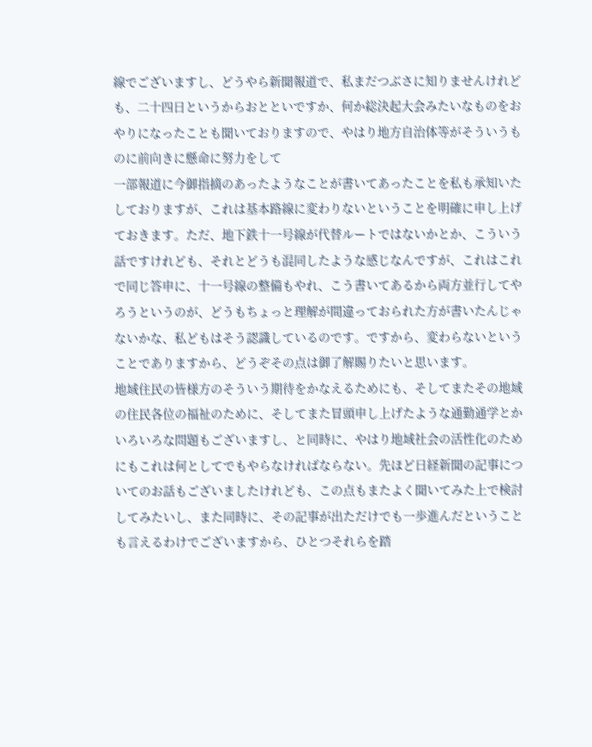線でございますし、どうやら新聞報道で、私まだつぶさに知りませんけれども、二十四日というからおとといですか、何か総決起大会みたいなものをおやりになったことも聞いておりますので、やはり地方自治体等がそういうものに前向きに懸命に努力をして
一部報道に今御指摘のあったようなことが書いてあったことを私も承知いたしておりますが、これは基本路線に変わりないということを明確に申し上げておきます。ただ、地下鉄十一号線が代替ルートではないかとか、こういう話ですけれども、それとどうも混同したような感じなんですが、これはこれで同じ答申に、十一号線の整備もやれ、こう書いてあるから両方並行してやろうというのが、どうもちょっと理解が間違っておられた方が書いたんじゃないかな、私どもはそう認識しているのです。ですから、変わらないということでありますから、どうぞその点は御了解賜りたいと思います。
地域住民の皆様方のそういう期待をかなえるためにも、そしてまたその地域の住民各位の福祉のために、そしてまた冒頭申し上げたような通勤通学とかいろいろな問題もございますし、と同時に、やはり地域社会の活性化のためにもこれは何としてでもやらなければならない。先ほど日経新聞の記事についてのお話もございましたけれども、この点もまたよく聞いてみた上で検討してみたいし、また同時に、その記事が出ただけでも一歩進んだということも言えるわけでございますから、ひとつそれらを踏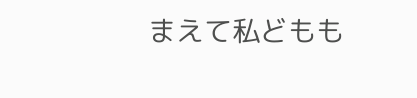まえて私どもも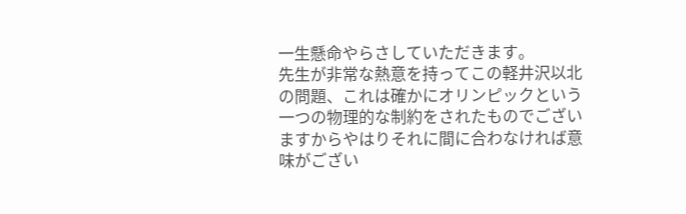一生懸命やらさしていただきます。
先生が非常な熱意を持ってこの軽井沢以北の問題、これは確かにオリンピックという一つの物理的な制約をされたものでございますからやはりそれに間に合わなければ意味がござい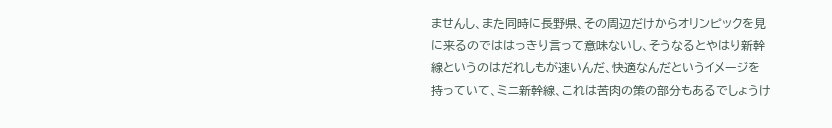ませんし、また同時に長野県、その周辺だけからオリンピックを見に来るのでははっきり言って意味ないし、そうなるとやはり新幹線というのはだれしもが速いんだ、快適なんだというイメージを持っていて、ミニ新幹線、これは苦肉の策の部分もあるでしょうけ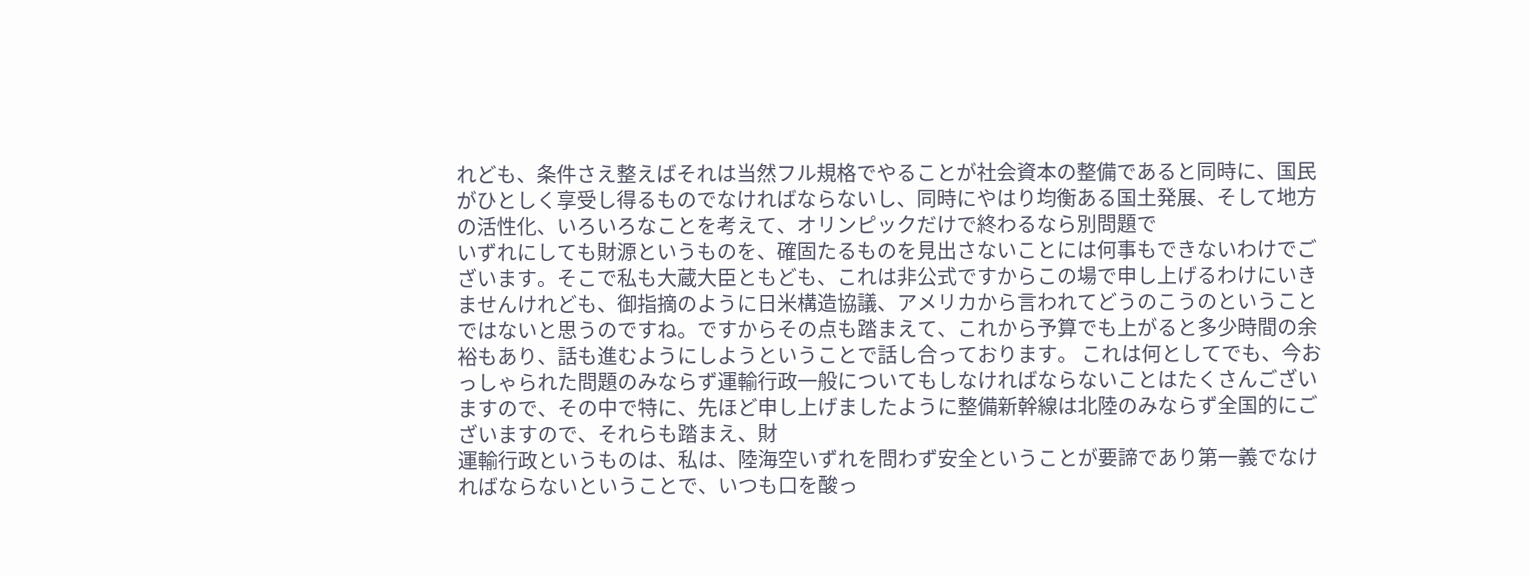れども、条件さえ整えばそれは当然フル規格でやることが社会資本の整備であると同時に、国民がひとしく享受し得るものでなければならないし、同時にやはり均衡ある国土発展、そして地方の活性化、いろいろなことを考えて、オリンピックだけで終わるなら別問題で
いずれにしても財源というものを、確固たるものを見出さないことには何事もできないわけでございます。そこで私も大蔵大臣ともども、これは非公式ですからこの場で申し上げるわけにいきませんけれども、御指摘のように日米構造協議、アメリカから言われてどうのこうのということではないと思うのですね。ですからその点も踏まえて、これから予算でも上がると多少時間の余裕もあり、話も進むようにしようということで話し合っております。 これは何としてでも、今おっしゃられた問題のみならず運輸行政一般についてもしなければならないことはたくさんございますので、その中で特に、先ほど申し上げましたように整備新幹線は北陸のみならず全国的にございますので、それらも踏まえ、財
運輸行政というものは、私は、陸海空いずれを問わず安全ということが要諦であり第一義でなければならないということで、いつも口を酸っ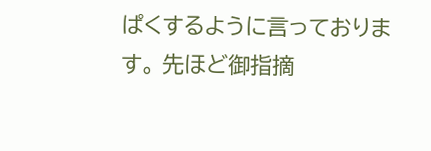ぱくするように言っております。 先ほど御指摘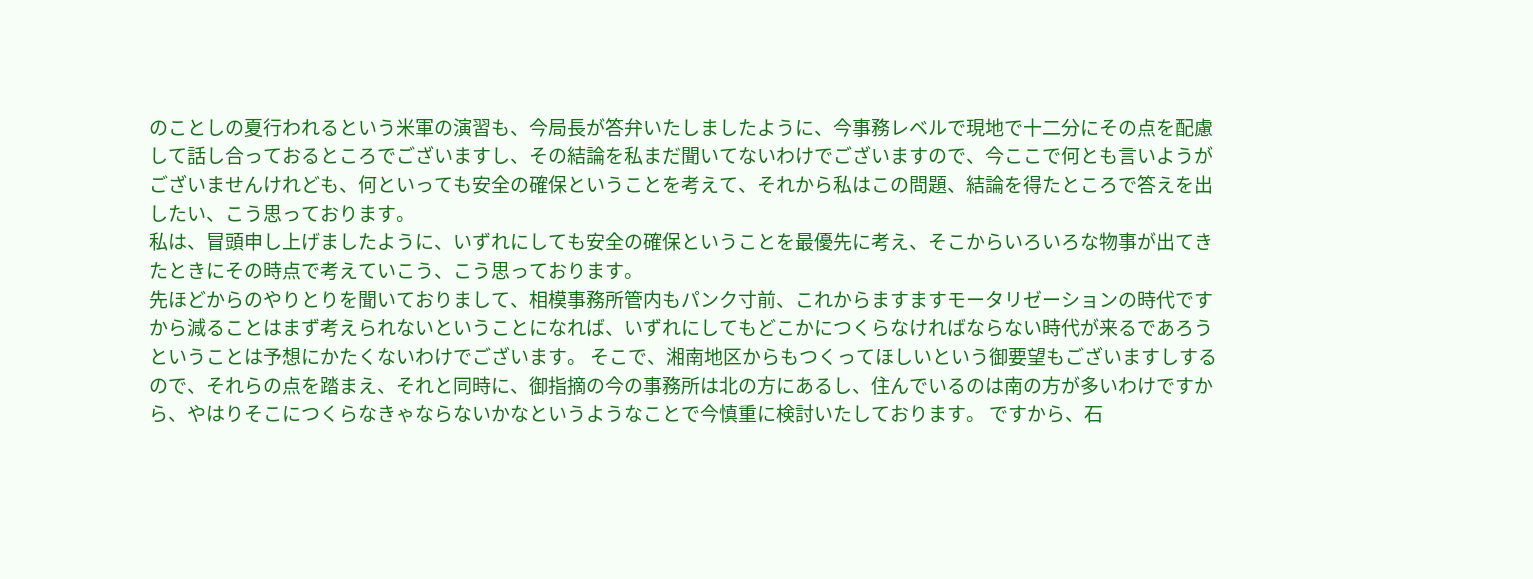のことしの夏行われるという米軍の演習も、今局長が答弁いたしましたように、今事務レベルで現地で十二分にその点を配慮して話し合っておるところでございますし、その結論を私まだ聞いてないわけでございますので、今ここで何とも言いようがございませんけれども、何といっても安全の確保ということを考えて、それから私はこの問題、結論を得たところで答えを出したい、こう思っております。
私は、冒頭申し上げましたように、いずれにしても安全の確保ということを最優先に考え、そこからいろいろな物事が出てきたときにその時点で考えていこう、こう思っております。
先ほどからのやりとりを聞いておりまして、相模事務所管内もパンク寸前、これからますますモータリゼーションの時代ですから減ることはまず考えられないということになれば、いずれにしてもどこかにつくらなければならない時代が来るであろうということは予想にかたくないわけでございます。 そこで、湘南地区からもつくってほしいという御要望もございますしするので、それらの点を踏まえ、それと同時に、御指摘の今の事務所は北の方にあるし、住んでいるのは南の方が多いわけですから、やはりそこにつくらなきゃならないかなというようなことで今慎重に検討いたしております。 ですから、石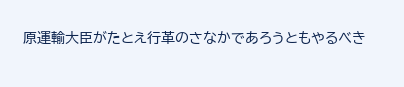原運輸大臣がたとえ行革のさなかであろうともやるべき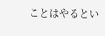ことはやるとい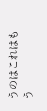うのはこれはもう